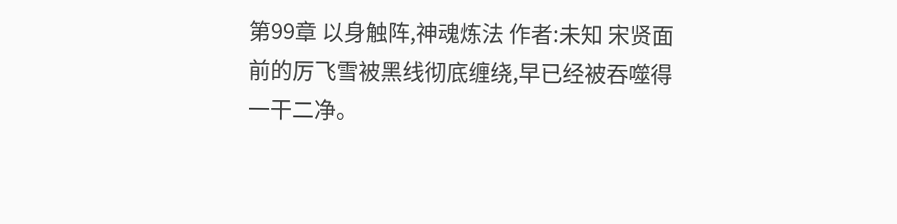第99章 以身触阵,神魂炼法 作者:未知 宋贤面前的厉飞雪被黑线彻底缠绕,早已经被吞噬得一干二净。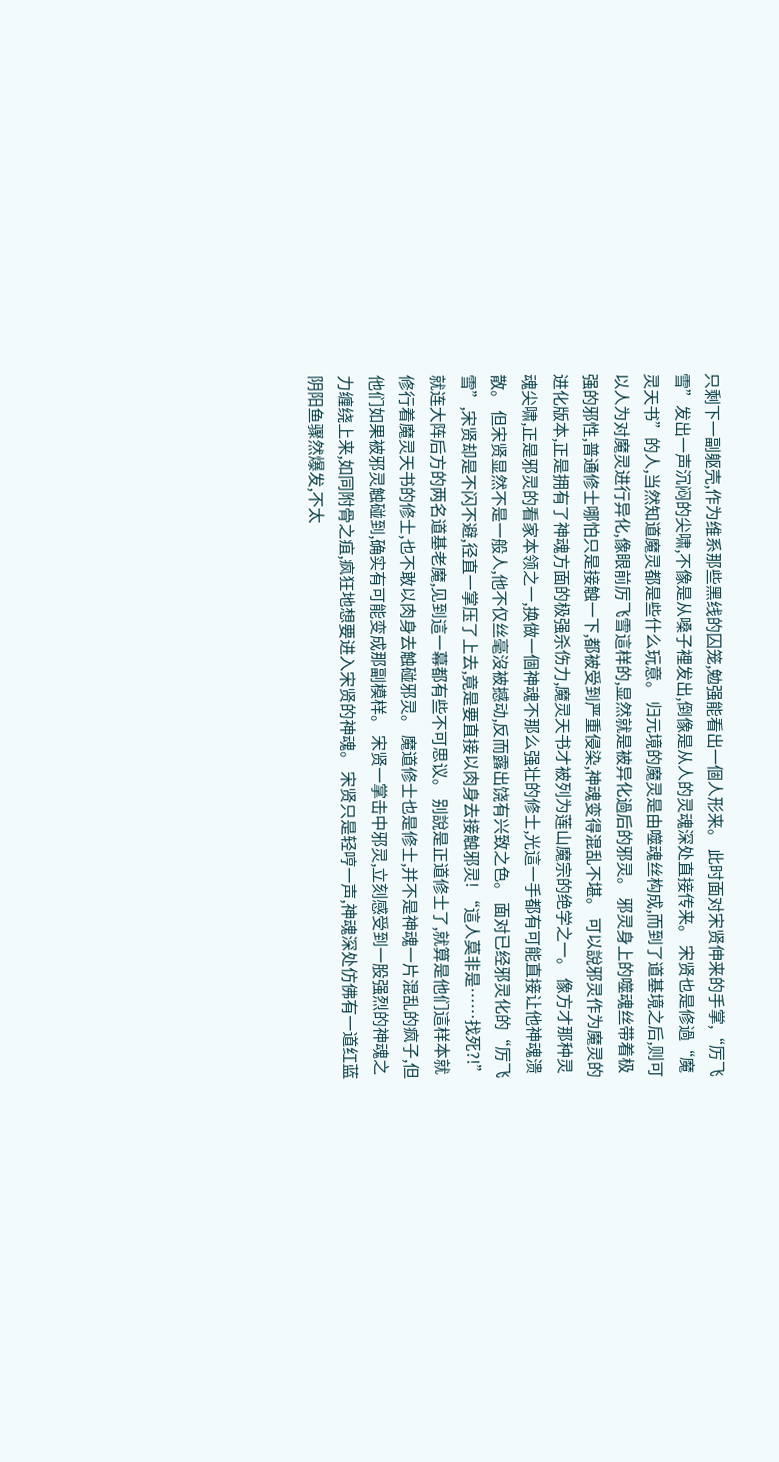只剩下一副躯壳,作为维系那些黑线的囚笼,勉强能看出一個人形来。 此时面对宋贤伸来的手掌,“厉飞雪”发出一声沉闷的尖啸,不像是从嗓子裡发出,倒像是从人的灵魂深处直接传来。 宋贤也是修過“魔灵天书”的人,当然知道魔灵都是些什么玩意。 归元境的魔灵是由噬魂丝构成,而到了道基境之后,则可以人为对魔灵进行异化,像眼前厉飞雪這样的,显然就是被异化過后的邪灵。 邪灵身上的噬魂丝带着极强的邪性,普通修士哪怕只是接触一下,都被受到严重侵染,神魂变得混乱不堪。 可以說邪灵作为魔灵的进化版本,正是拥有了神魂方面的极强杀伤力,魔灵天书才被列为莲山魔宗的绝学之一。 像方才那种灵魂尖啸,正是邪灵的看家本领之一,换做一個神魂不那么强壮的修士,光這一手都有可能直接让他神魂溃散。 但宋贤显然不是一般人,他不仅丝毫沒被撼动,反而露出饶有兴致之色。 面对已经邪灵化的“厉飞雪”,宋贤却是不闪不避,径直一掌压了上去,竟是要直接以肉身去接触邪灵! “這人莫非是……找死?!” 就连大阵后方的两名道基老魔,见到這一幕都有些不可思议。 别說是正道修士了,就算是他们這样本就修行着魔灵天书的修士,也不敢以肉身去触碰邪灵。 魔道修士也是修士,并不是神魂一片混乱的疯子,但他们如果被邪灵触碰到,确实有可能变成那副模样。 宋贤一掌击中邪灵,立刻感受到一股强烈的神魂之力缠绕上来,如同附骨之疽,疯狂地想要进入宋贤的神魂。 宋贤只是轻哼一声,神魂深处仿佛有一道红蓝阴阳鱼骤然爆发,不太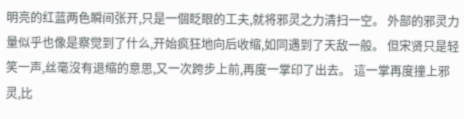明亮的红蓝两色瞬间张开,只是一個眨眼的工夫,就将邪灵之力清扫一空。 外部的邪灵力量似乎也像是察觉到了什么,开始疯狂地向后收缩,如同遇到了天敌一般。 但宋贤只是轻笑一声,丝毫沒有退缩的意思,又一次跨步上前,再度一掌印了出去。 這一掌再度撞上邪灵,比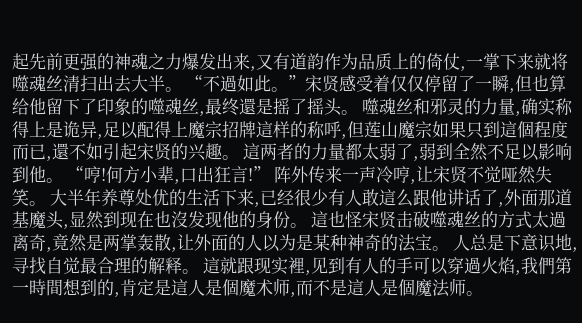起先前更强的神魂之力爆发出来,又有道韵作为品质上的倚仗,一掌下来就将噬魂丝清扫出去大半。 “不過如此。”宋贤感受着仅仅停留了一瞬,但也算给他留下了印象的噬魂丝,最终還是摇了摇头。 噬魂丝和邪灵的力量,确实称得上是诡异,足以配得上魔宗招牌這样的称呼,但莲山魔宗如果只到這個程度而已,還不如引起宋贤的兴趣。 這两者的力量都太弱了,弱到全然不足以影响到他。 “哼!何方小辈,口出狂言!” 阵外传来一声冷哼,让宋贤不觉哑然失笑。 大半年养尊处优的生活下来,已经很少有人敢這么跟他讲话了,外面那道基魔头,显然到现在也沒发现他的身份。 這也怪宋贤击破噬魂丝的方式太過离奇,竟然是两掌轰散,让外面的人以为是某种神奇的法宝。 人总是下意识地,寻找自觉最合理的解释。 這就跟现实裡,见到有人的手可以穿過火焰,我們第一時間想到的,肯定是這人是個魔术师,而不是這人是個魔法师。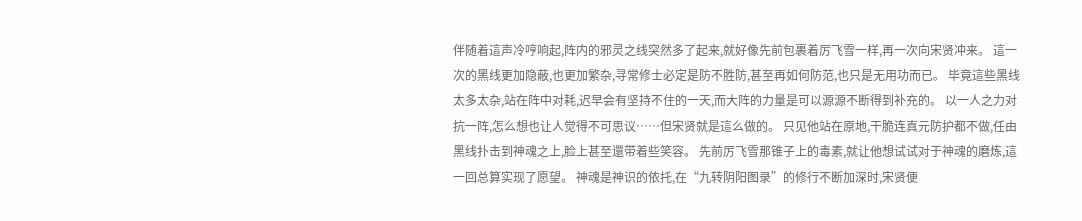伴随着這声冷哼响起,阵内的邪灵之线突然多了起来,就好像先前包裹着厉飞雪一样,再一次向宋贤冲来。 這一次的黑线更加隐蔽,也更加繁杂,寻常修士必定是防不胜防,甚至再如何防范,也只是无用功而已。 毕竟這些黑线太多太杂,站在阵中对耗,迟早会有坚持不住的一天,而大阵的力量是可以源源不断得到补充的。 以一人之力对抗一阵,怎么想也让人觉得不可思议……但宋贤就是這么做的。 只见他站在原地,干脆连真元防护都不做,任由黑线扑击到神魂之上,脸上甚至還带着些笑容。 先前厉飞雪那锥子上的毒素,就让他想试试对于神魂的磨炼,這一回总算实现了愿望。 神魂是神识的依托,在“九转阴阳图录”的修行不断加深时,宋贤便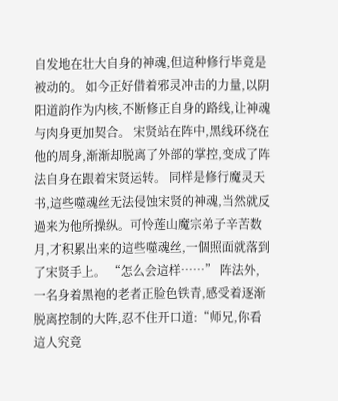自发地在壮大自身的神魂,但這种修行毕竟是被动的。 如今正好借着邪灵冲击的力量,以阴阳道韵作为内核,不断修正自身的路线,让神魂与肉身更加契合。 宋贤站在阵中,黑线环绕在他的周身,渐渐却脱离了外部的掌控,变成了阵法自身在跟着宋贤运转。 同样是修行魔灵天书,這些噬魂丝无法侵蚀宋贤的神魂,当然就反過来为他所操纵。可怜莲山魔宗弟子辛苦数月,才积累出来的這些噬魂丝,一個照面就落到了宋贤手上。 “怎么会這样……” 阵法外,一名身着黑袍的老者正脸色铁青,感受着逐渐脱离控制的大阵,忍不住开口道:“师兄,你看這人究竟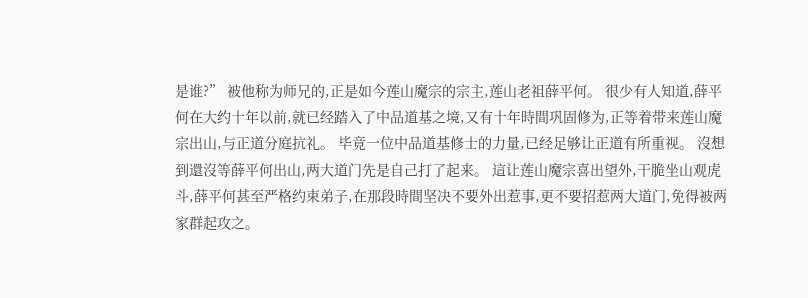是谁?” 被他称为师兄的,正是如今莲山魔宗的宗主,莲山老祖薛平何。 很少有人知道,薛平何在大约十年以前,就已经踏入了中品道基之境,又有十年時間巩固修为,正等着带来莲山魔宗出山,与正道分庭抗礼。 毕竟一位中品道基修士的力量,已经足够让正道有所重视。 沒想到還沒等薛平何出山,两大道门先是自己打了起来。 這让莲山魔宗喜出望外,干脆坐山观虎斗,薛平何甚至严格约束弟子,在那段時間坚决不要外出惹事,更不要招惹两大道门,免得被两家群起攻之。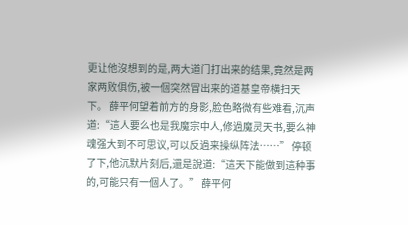更让他沒想到的是,两大道门打出来的结果,竟然是两家两败俱伤,被一個突然冒出来的道基皇帝横扫天下。 薛平何望着前方的身影,脸色略微有些难看,沉声道:“這人要么也是我魔宗中人,修過魔灵天书,要么神魂强大到不可思议,可以反過来操纵阵法……” 停顿了下,他沉默片刻后,還是說道:“這天下能做到這种事的,可能只有一個人了。” 薛平何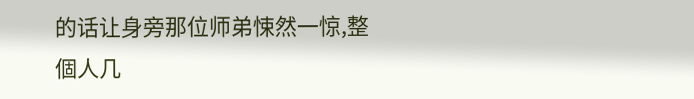的话让身旁那位师弟悚然一惊,整個人几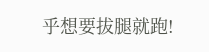乎想要拔腿就跑!